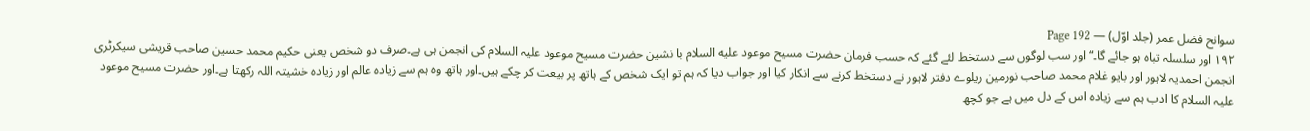سوانح فضل عمر (جلد اوّل) — Page 192
۱۹۲ اور سلسلہ تباہ ہو جائے گا۔“ اور سب لوگوں سے دستخط لئے گئے کہ حسب فرمان حضرت مسیح موعود علیه السلام با نشین حضرت مسیح موعود علیہ السلام کی انجمن ہی ہے۔صرف دو شخص یعنی حکیم محمد حسین صاحب قریشی سیکرٹری انجمن احمدیہ لاہور اور بایو غلام محمد صاحب نورمین ریلوے دفتر لاہور نے دستخط کرنے سے انکار کیا اور جواب دیا کہ ہم تو ایک شخص کے ہاتھ پر بیعت کر چکے ہیں۔اور ہاتھ وہ ہم سے زیادہ عالم اور زیادہ خشیتہ اللہ رکھتا ہے۔اور حضرت مسیح موعود علیہ السلام کا ادب ہم سے زیادہ اس کے دل میں ہے جو کچھ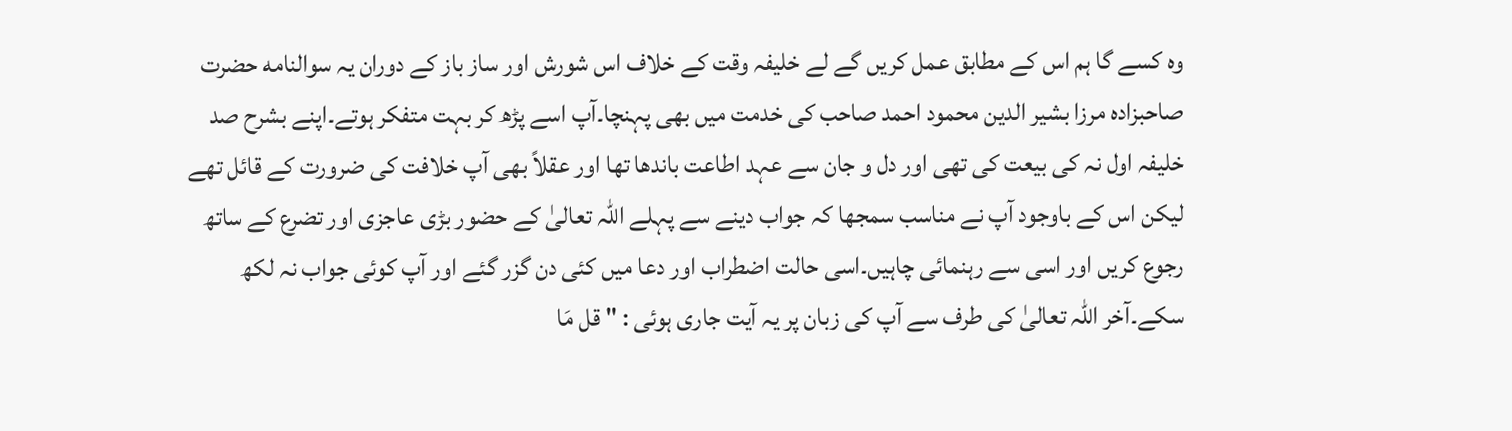وہ کسے گا ہم اس کے مطابق عمل کریں گے لے خلیفہ وقت کے خلاف اس شورش اور ساز باز کے دوران یہ سوالنامه حضرت صاحبزادہ مرزا بشیر الدین محمود احمد صاحب کی خدمت میں بھی پہنچا۔آپ اسے پڑھ کر بہت متفکر ہوتے۔اپنے بشرح صد خلیفہ اول نہ کی بیعت کی تھی اور دل و جان سے عہد اطاعت باندھا تھا اور عقلاً بھی آپ خلافت کی ضرورت کے قائل تھے لیکن اس کے باوجود آپ نے مناسب سمجھا کہ جواب دینے سے پہلے اللہ تعالیٰ کے حضور بڑی عاجزی اور تضرع کے ساتھ رجوع کریں اور اسی سے رہنمائی چاہیں۔اسی حالت اضطراب اور دعا میں کئی دن گزر گئے اور آپ کوئی جواب نہ لکھ سکے۔آخر اللہ تعالیٰ کی طرف سے آپ کی زبان پر یہ آیت جاری ہوئی : " قل مَا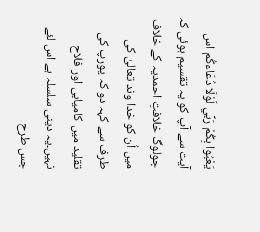يَعْبُوا بِكُمْ رَبِّي لَوْلَا دُعَاءكُم اس آیت سے آپ کو یہ تقسیم ہوئی کہ جولوگ خلافتِ احمدیہ کے خلاف میں اُن کو خدا وند تعالیٰ کی طرف سے کہہ دو کہ یورپ کی تقلید میں کامیابی اور فلاح نہیں۔یہ دینی سلسلہ ہے اس لئے جس طرح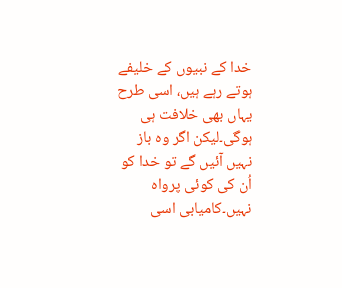خدا کے نبیوں کے خلیفے ہوتے رہے ہیں، اسی طرح یہاں بھی خلافت ہی ہوگی۔لیکن اگر وہ باز نہیں آئیں گے تو خدا کو اُن کی کوئی پرواہ نہیں۔کامیابی اسی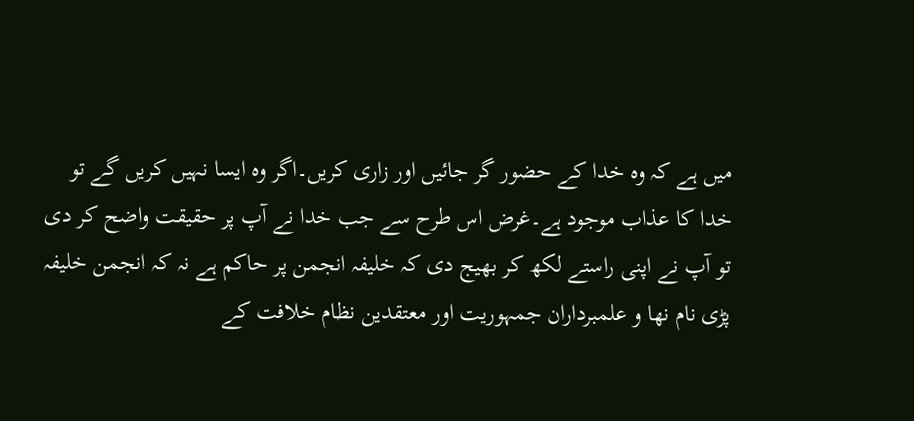میں ہے کہ وہ خدا کے حضور گر جائیں اور زاری کریں۔اگر وہ ایسا نہیں کریں گے تو خدا کا عذاب موجود ہے۔غرض اس طرح سے جب خدا نے آپ پر حقیقت واضح کر دی تو آپ نے اپنی راستے لکھ کر بھیج دی کہ خلیفہ انجمن پر حاکم ہے نہ کہ انجمن خلیفہ پڑی نام نها و علمبرداران جمہوریت اور معتقدین نظام خلافت کے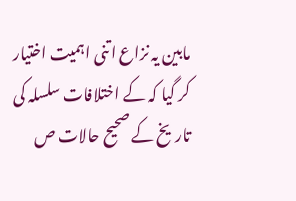مابین یہ نزاع اتنی اہمیت اختیار کر گیا کہ کے اختلافات سلسلہ کی تاریخ کے صحیح حالات ص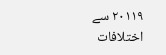۲۰۱۱۹ سے اختلافات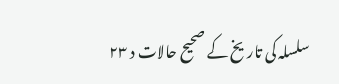سلسلہ کی تاریخ کے صحیح حالات د ۲۳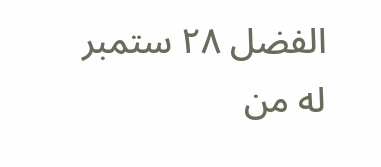الفضل ۲۸ ستمبر له من